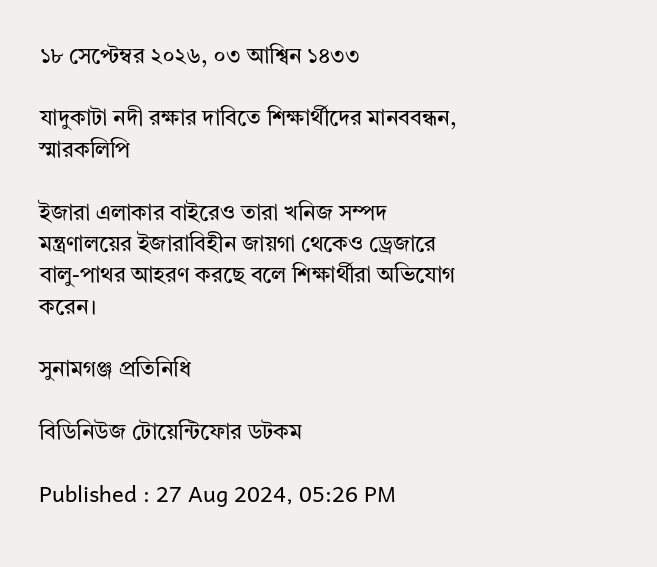১৮ সেপ্টেম্বর ২০২৬, ০৩ আশ্বিন ১৪৩৩

যাদুকাটা নদী রক্ষার দাবিতে শিক্ষার্থীদের মানববন্ধন, স্মারকলিপি

ইজারা এলাকার বাইরেও তারা খনিজ সম্পদ মন্ত্রণালয়ের ইজারাবিহীন জায়গা থেকেও ড্রেজারে বালু-পাথর আহরণ করছে বলে শিক্ষার্থীরা অভিযোগ করেন।

সুনামগঞ্জ প্রতিনিধি

বিডিনিউজ টোয়েন্টিফোর ডটকম

Published : 27 Aug 2024, 05:26 PM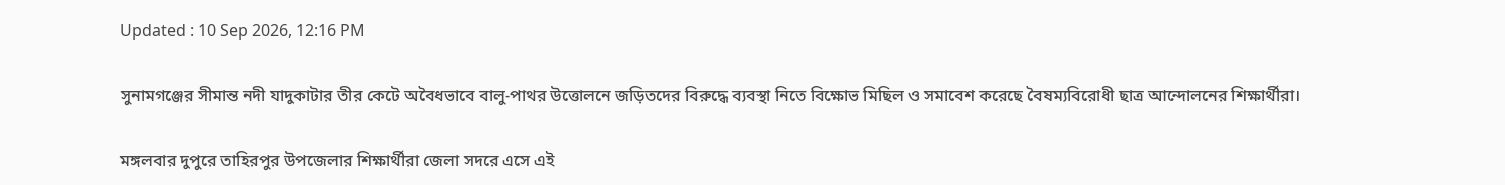Updated : 10 Sep 2026, 12:16 PM

সুনামগঞ্জের সীমান্ত নদী যাদুকাটার তীর কেটে অবৈধভাবে বালু-পাথর উত্তোলনে জড়িতদের বিরুদ্ধে ব্যবস্থা নিতে বিক্ষোভ মিছিল ও সমাবেশ করেছে বৈষম্যবিরোধী ছাত্র আন্দোলনের শিক্ষার্থীরা।

মঙ্গলবার দুপুরে তাহিরপুর উপজেলার শিক্ষার্থীরা জেলা সদরে এসে এই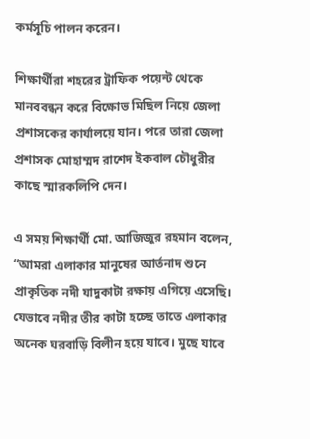কর্মসূচি পালন করেন।

শিক্ষার্থীরা শহরের ট্রাফিক পয়েন্ট থেকে মানববন্ধন করে বিক্ষোভ মিছিল নিয়ে জেলা প্রশাসকের কার্যালয়ে যান। পরে তারা জেলা প্রশাসক মোহাম্মদ রাশেদ ইকবাল চৌধুরীর কাছে স্মারকলিপি দেন।

এ সময় শিক্ষার্থী মো. আজিজুর রহমান বলেন, “আমরা এলাকার মানুষের আর্তনাদ শুনে প্রাকৃতিক নদী যাদুকাটা রক্ষায় এগিয়ে এসেছি। যেভাবে নদীর তীর কাটা হচ্ছে তাতে এলাকার অনেক ঘরবাড়ি বিলীন হয়ে যাবে। মুছে যাবে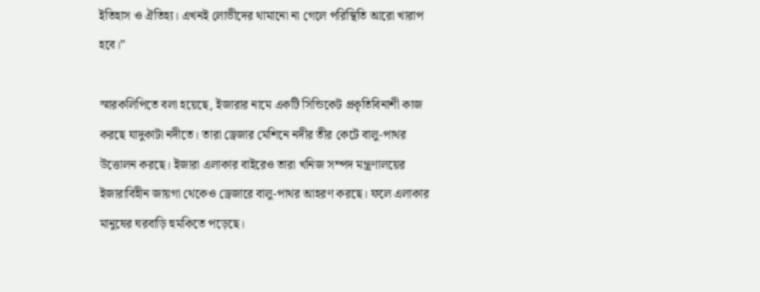ইতিহাস ও ঐতিহ্য। এখনই লোভীদের থামানো না গেলে পরিস্থিতি আরো খারাপ হবে।”

স্মারকলিপিতে বলা হয়েছে, ইজারার নামে একটি সিন্ডিকেট প্রকৃতিবিনাশী কাজ করছে যাদুকাটা নদীতে। তারা ড্রেজার মেশিনে নদীর তীর কেটে বালু-পাথর উত্তোলন করছে। ইজারা এলাকার বাইরেও তারা খনিজ সম্পদ মন্ত্রণালয়ের ইজারাবিহীন জায়গা থেকেও ড্রেজারে বালু-পাথর আহরণ করছে। ফলে এলাকার মানুষের ঘরবাড়ি হুমকিতে পড়েছে।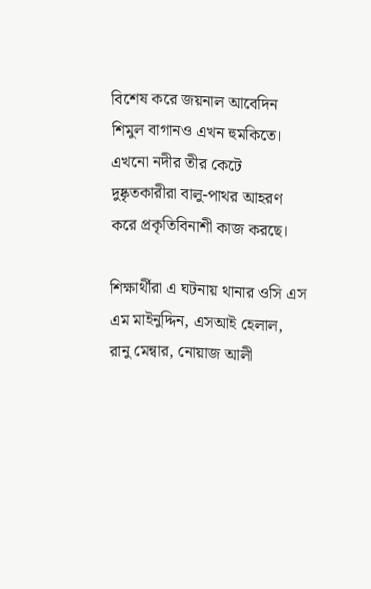বিশেষ করে জয়নাল আবেদিন শিমুল বাগানও এখন হুমকিতে। এখনো নদীর তীর কেটে দুষ্কৃতকারীরা বালু-পাথর আহরণ করে প্রকৃতিবিনাশী কাজ করছে।

শিক্ষার্থীরা এ ঘটনায় থানার ওসি এস এম মাইনুদ্দিন, এসআই হেলাল, রানু মেন্বার, নোয়াজ আলী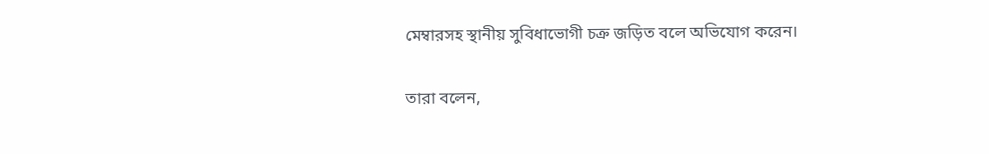মেম্বারসহ স্থানীয় সুবিধাভোগী চক্র জড়িত বলে অভিযোগ করেন।

তারা বলেন,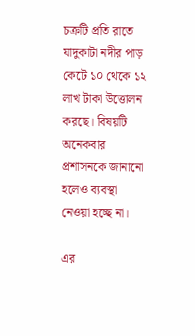চক্রটি প্রতি রাতে যাদুকাটা নদীর পাড় কেটে ১০ থেকে ১২ লাখ টাকা উত্তোলন করছে। বিষয়টি অনেকবার প্রশাসনকে জানানো হলেও ব্যবস্থা নেওয়া হচ্ছে না।

এর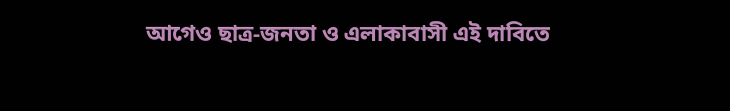আগেও ছাত্র-জনতা ও এলাকাবাসী এই দাবিতে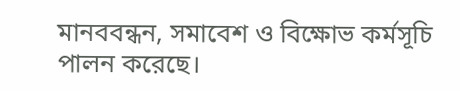মানববন্ধন, সমাবেশ ও বিক্ষোভ কর্মসূচি পালন করেছে।